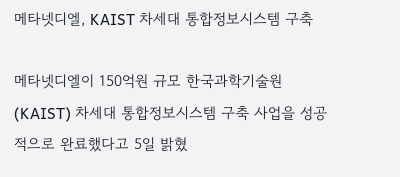메타넷디엘, KAIST 차세대 통합정보시스템 구축

메타넷디엘이 150억원 규모 한국과학기술원(KAIST) 차세대 통합정보시스템 구축 사업을 성공적으로 완료했다고 5일 밝혔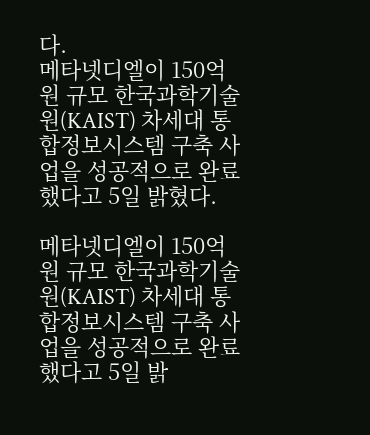다.
메타넷디엘이 150억원 규모 한국과학기술원(KAIST) 차세대 통합정보시스템 구축 사업을 성공적으로 완료했다고 5일 밝혔다.

메타넷디엘이 150억원 규모 한국과학기술원(KAIST) 차세대 통합정보시스템 구축 사업을 성공적으로 완료했다고 5일 밝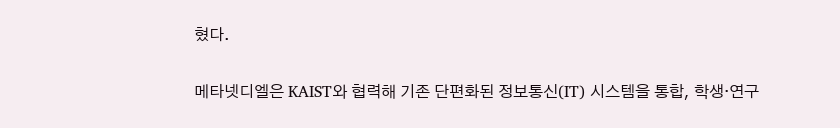혔다.

메타넷디엘은 KAIST와 협력해 기존 단편화된 정보통신(IT) 시스템을 통합, 학생·연구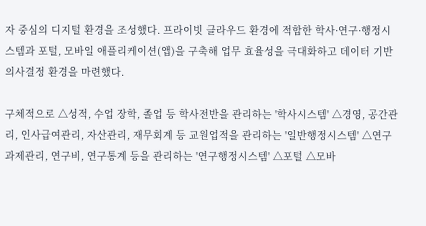자 중심의 디지털 환경을 조성했다. 프라이빗 클라우드 환경에 적합한 학사·연구·행정시스템과 포털, 모바일 애플리케이션(앱)을 구축해 업무 효율성을 극대화하고 데이터 기반 의사결정 환경을 마련했다.

구체적으로 △성적, 수업 장학, 졸업 등 학사전반을 관리하는 '학사시스템' △경영, 공간관리, 인사급여관리, 자산관리, 재무회계 등 교원업적을 관리하는 '일반행정시스템' △연구과제관리, 연구비, 연구통계 등을 관리하는 '연구행정시스템' △포털 △모바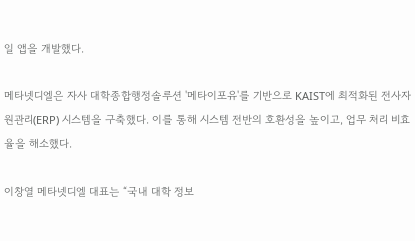일 앱을 개발했다.

메타넷디엘은 자사 대학종합행정솔루션 '메타이포유'를 기반으로 KAIST에 최적화된 전사자원관리(ERP) 시스템을 구축했다. 이를 통해 시스템 전반의 호환성을 높이고, 업무 처리 비효율을 해소했다.

이창열 메타넷디엘 대표는 “국내 대학 정보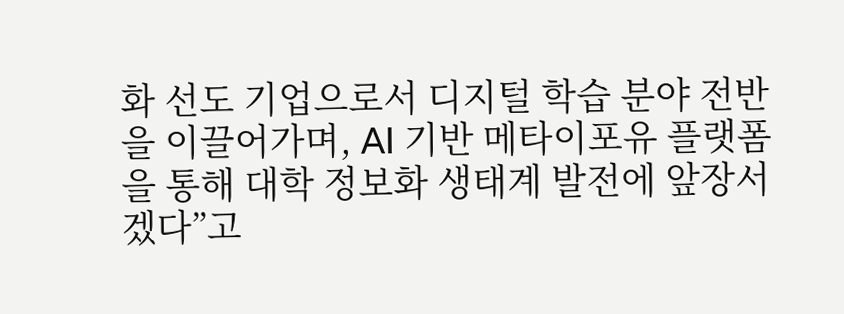화 선도 기업으로서 디지털 학습 분야 전반을 이끌어가며, AI 기반 메타이포유 플랫폼을 통해 대학 정보화 생태계 발전에 앞장서겠다”고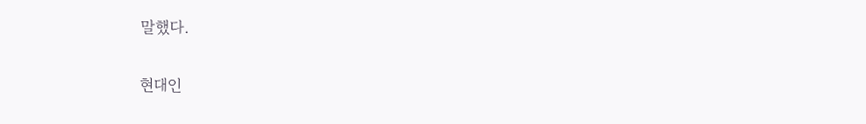말했다.

현대인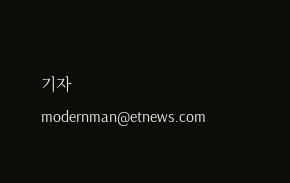기자 modernman@etnews.com